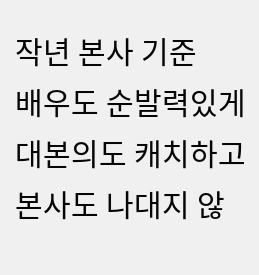작년 본사 기준
배우도 순발력있게 대본의도 캐치하고 본사도 나대지 않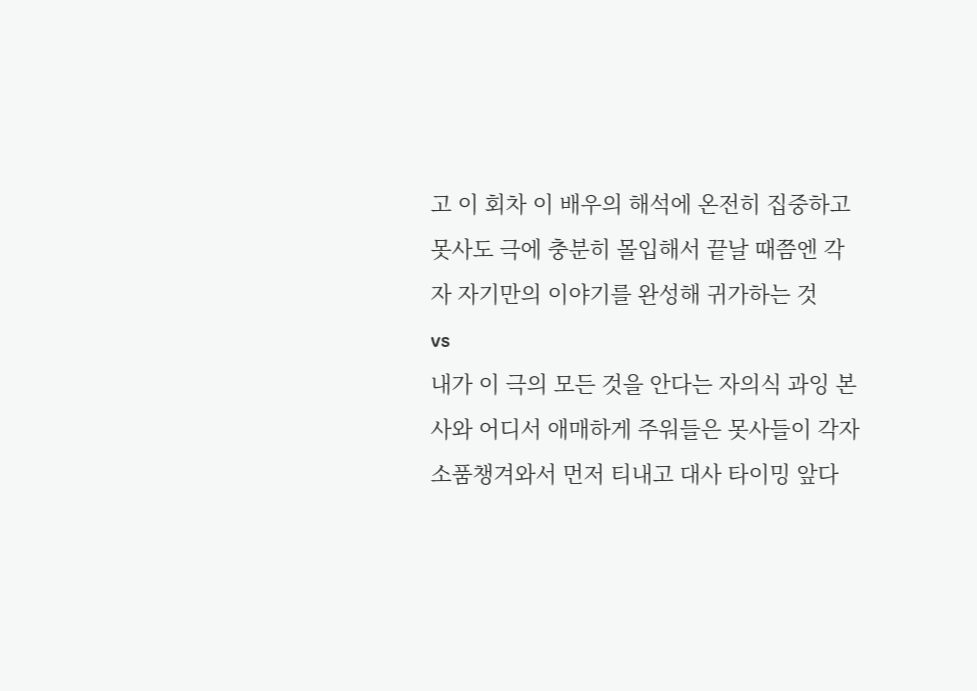고 이 회차 이 배우의 해석에 온전히 집중하고 못사도 극에 충분히 몰입해서 끝날 때쯤엔 각자 자기만의 이야기를 완성해 귀가하는 것
vs
내가 이 극의 모든 것을 안다는 자의식 과잉 본사와 어디서 애매하게 주워들은 못사들이 각자 소품챙겨와서 먼저 티내고 대사 타이밍 앞다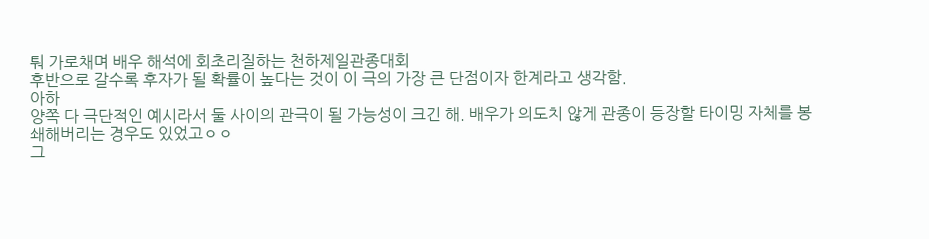퉈 가로채며 배우 해석에 회초리질하는 천하제일관종대회
후반으로 갈수록 후자가 될 확률이 높다는 것이 이 극의 가장 큰 단점이자 한계라고 생각함.
아하
양쪽 다 극단적인 예시라서 둘 사이의 관극이 될 가능성이 크긴 해. 배우가 의도치 않게 관종이 등장할 타이밍 자체를 봉쇄해버리는 경우도 있었고ㅇㅇ
그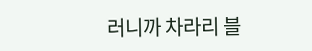러니까 차라리 블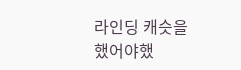라인딩 캐슷을 했어야했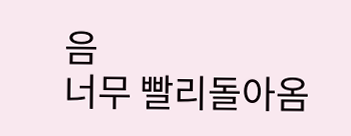음
너무 빨리돌아옴